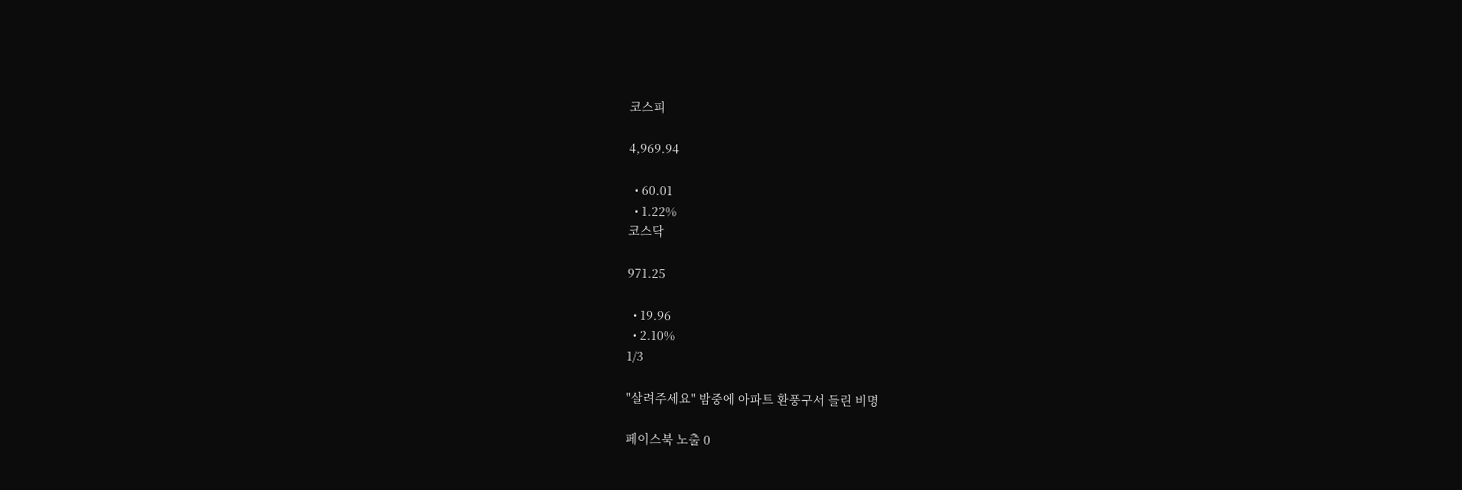코스피

4,969.94

  • 60.01
  • 1.22%
코스닥

971.25

  • 19.96
  • 2.10%
1/3

"살려주세요" 밤중에 아파트 환풍구서 들린 비명

페이스북 노출 0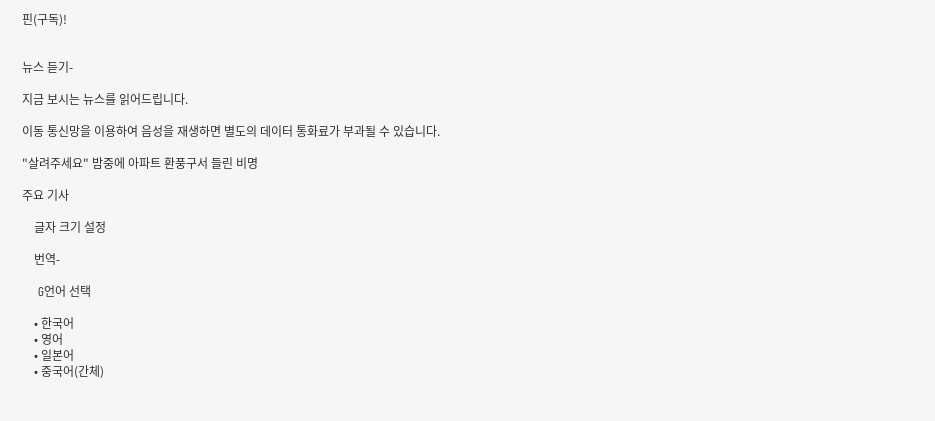핀(구독)!


뉴스 듣기-

지금 보시는 뉴스를 읽어드립니다.

이동 통신망을 이용하여 음성을 재생하면 별도의 데이터 통화료가 부과될 수 있습니다.

"살려주세요" 밤중에 아파트 환풍구서 들린 비명

주요 기사

    글자 크기 설정

    번역-

    G언어 선택

    • 한국어
    • 영어
    • 일본어
    • 중국어(간체)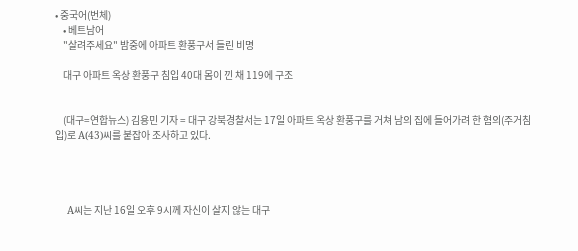• 중국어(번체)
    • 베트남어
    "살려주세요" 밤중에 아파트 환풍구서 들린 비명

    대구 아파트 옥상 환풍구 침입 40대 몸이 낀 채 119에 구조


    (대구=연합뉴스) 김용민 기자 = 대구 강북경찰서는 17일 아파트 옥상 환풍구를 거쳐 남의 집에 들어가려 한 혐의(주거침입)로 A(43)씨를 붙잡아 조사하고 있다.




    A씨는 지난 16일 오후 9시께 자신이 살지 않는 대구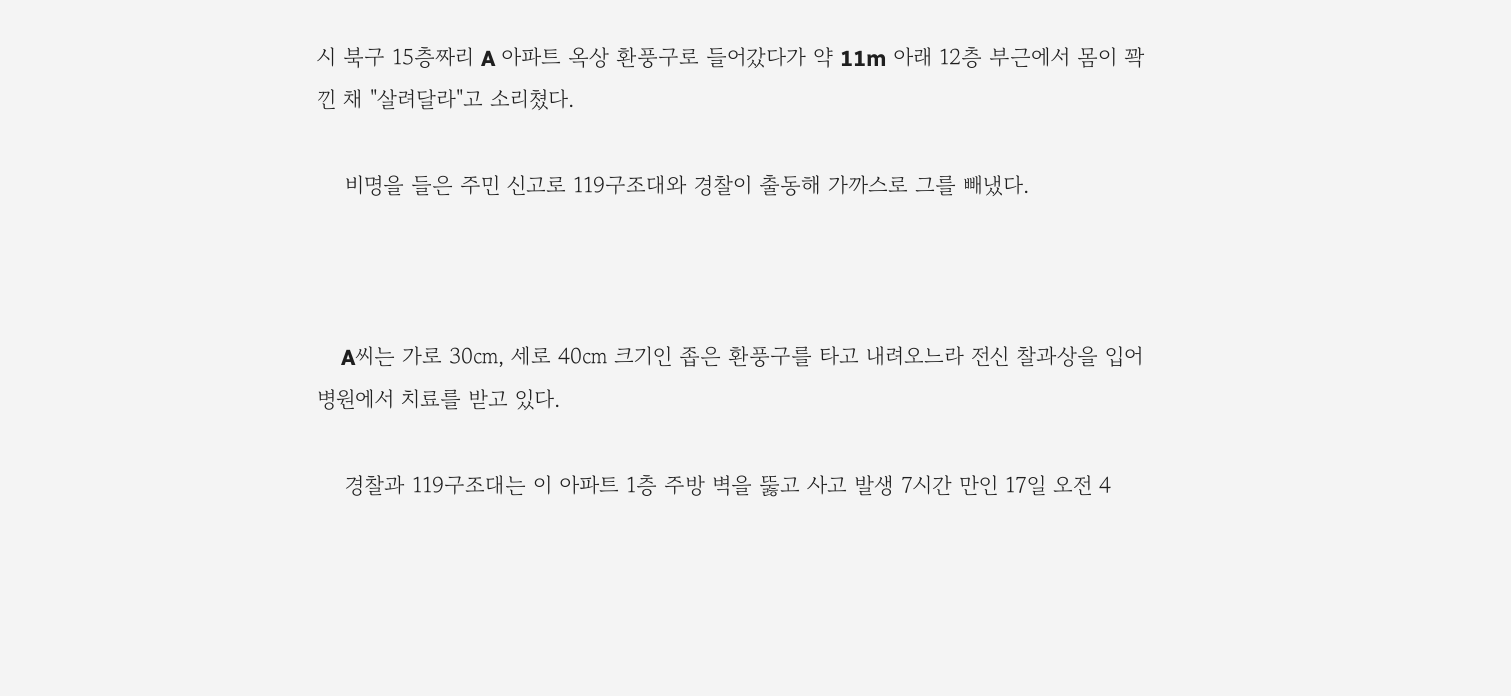시 북구 15층짜리 A 아파트 옥상 환풍구로 들어갔다가 약 11m 아래 12층 부근에서 몸이 꽉 낀 채 "살려달라"고 소리쳤다.

    비명을 들은 주민 신고로 119구조대와 경찰이 출동해 가까스로 그를 빼냈다.



    A씨는 가로 30㎝, 세로 40㎝ 크기인 좁은 환풍구를 타고 내려오느라 전신 찰과상을 입어 병원에서 치료를 받고 있다.

    경찰과 119구조대는 이 아파트 1층 주방 벽을 뚫고 사고 발생 7시간 만인 17일 오전 4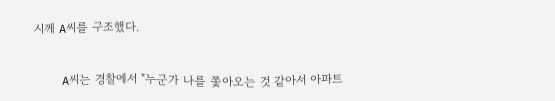시께 A씨를 구조했다.


    A씨는 경찰에서 "누군가 나를 쫓아오는 것 같아서 아파트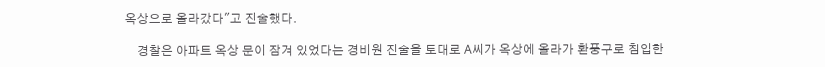옥상으로 올라갔다"고 진술했다.

    경찰은 아파트 옥상 문이 잠겨 있었다는 경비원 진술을 토대로 A씨가 옥상에 올라가 환풍구로 침입한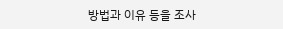방법과 이유 등을 조사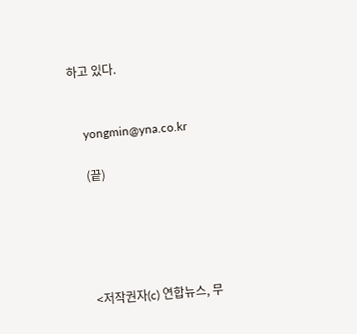하고 있다.


    yongmin@yna.co.kr

    (끝)





    <저작권자(c) 연합뉴스, 무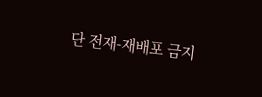단 전재-재배포 금지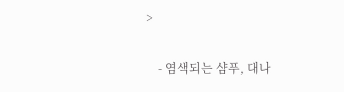>

    - 염색되는 샴푸, 대나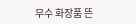무수 화장품 뜬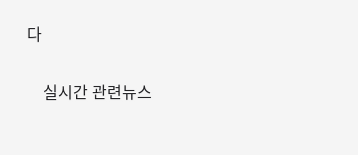다

    실시간 관련뉴스